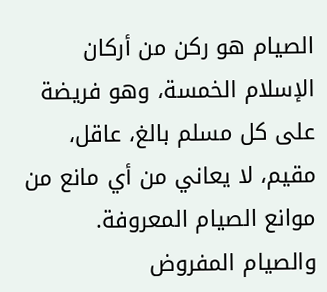الصيام هو ركن من أركان الإسلام الخمسة، وهو فريضة على كل مسلم بالغ، عاقل، مقيم، لا يعاني من أي مانع من موانع الصيام المعروفة. والصيام المفروض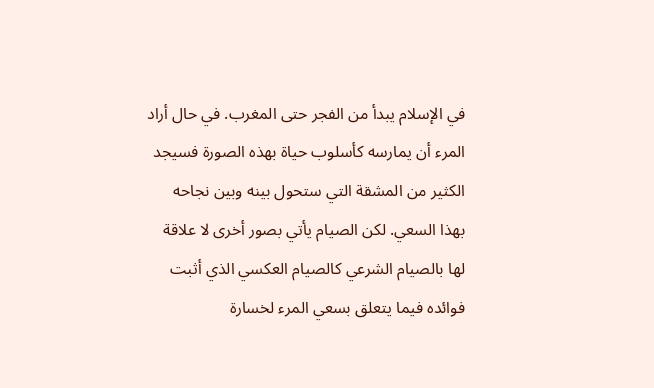في الإسلام يبدأ من الفجر حتى المغرب. في حال أراد المرء أن يمارسه كأسلوب حياة بهذه الصورة فسيجد الكثير من المشقة التي ستحول بينه وبين نجاحه بهذا السعي. لكن الصيام يأتي بصور أخرى لا علاقة لها بالصيام الشرعي كالصيام العكسي الذي أثبت فوائده فيما يتعلق بسعي المرء لخسارة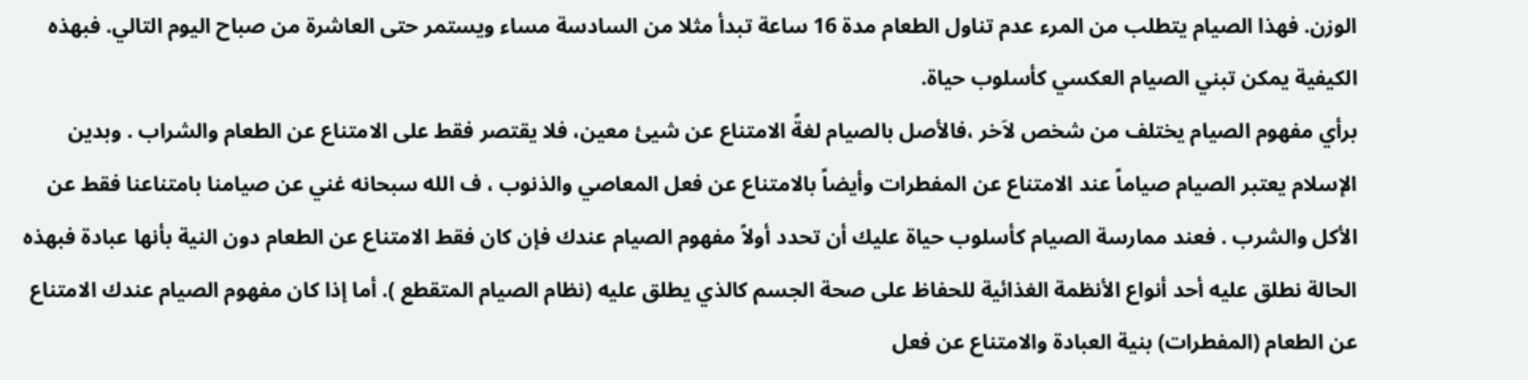الوزن. فهذا الصيام يتطلب من المرء عدم تناول الطعام مدة 16 ساعة تبدأ مثلا من السادسة مساء ويستمر حتى العاشرة من صباح اليوم التالي. فبهذه الكيفية يمكن تبني الصيام العكسي كأسلوب حياة.
برأي مفهوم الصيام يختلف من شخص لاَخر ،فالأصل بالصيام لغةً الامتناع عن شيئ معين، فلا يقتصر فقط على الامتناع عن الطعام والشراب . وبدين الإسلام يعتبر الصيام صياماً عند الامتناع عن المفطرات وأيضاً بالامتناع عن فعل المعاصي والذنوب ، ف الله سبحانه غني عن صيامنا بامتناعنا فقط عن الأكل والشرب . فعند ممارسة الصيام كأسلوب حياة عليك أن تحدد أولاً مفهوم الصيام عندك فإن كان فقط الامتناع عن الطعام دون النية بأنها عبادة فبهذه الحالة نطلق عليه أحد أنواع الأنظمة الغذائية للحفاظ على صحة الجسم كالذي يطلق عليه (نظام الصيام المتقطع ). أما إذا كان مفهوم الصيام عندك الامتناع عن الطعام (المفطرات) بنية العبادة والامتناع عن فعل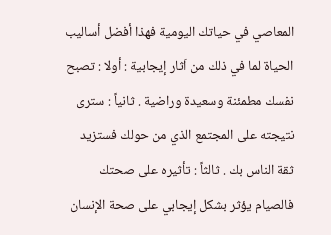المعاصي في حياتك اليومية فهذا أفضل أساليب الحياة لما في ذلك من اَثار إيجابية : أولا : تصبح نفسك مطمئنة وسعيدة وراضية . ثانياً : سترى نتيجته على المجتمع الذي من حولك فستزيد ثقة الناس بك . ثالثاً : تأثيره على صحتك فالصيام يؤثر بشكل إيجابي على صحة الإنسان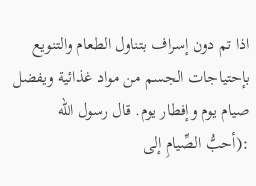اذا تم دون إسراف بتناول الطعام والتنويع بإحتياجات الجسم من مواد غذائية ويفضل صيام يوم وإفطار يوم. قال رسول الله :(أحبُّ الصِّيامِ إلى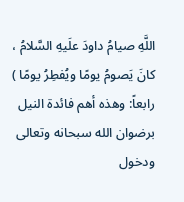اللَّهِ صيامُ داودَ علَيهِ السَّلامُ ، كانَ يَصومُ يومًا ويُفطِرُ يومًا ) رابعاً: وهذه أهم فائدة النيل برضوان الله سبحانه وتعالى ودخول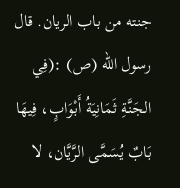جنته من باب الريان. قال رسول الله (ص) :(فِي الجَنَّةِ ثَمَانِيَةُ أَبْوَابٍ، فِيهَا بَابٌ يُسَمَّى الرَّيَّان، لا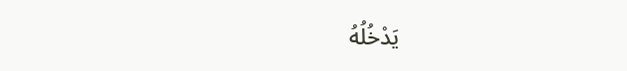يَدْخُلُهُ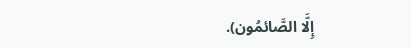إِلَّا الصَّائمُون).